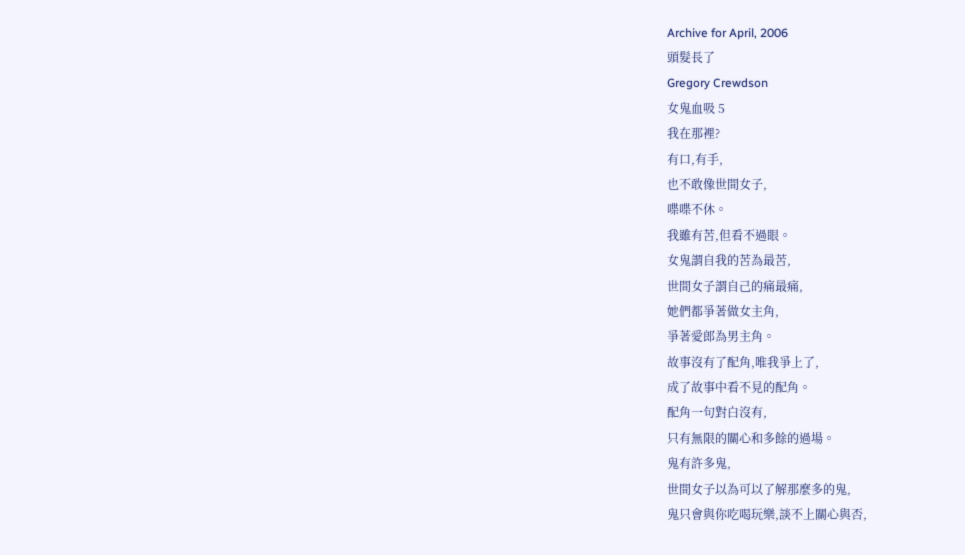Archive for April, 2006
頭髮長了
Gregory Crewdson
女鬼血吸 5
我在那裡?
有口,有手,
也不敢像世間女子,
喋喋不休。
我雖有苦,但看不過眼。
女鬼謂自我的苦為最苦,
世間女子謂自己的痛最痛,
她們都爭著做女主角,
爭著愛郎為男主角。
故事沒有了配角,唯我爭上了,
成了故事中看不見的配角。
配角一句對白沒有,
只有無限的關心和多餘的過場。
鬼有許多鬼,
世間女子以為可以了解那麼多的鬼,
鬼只會與你吃喝玩樂,談不上關心與否,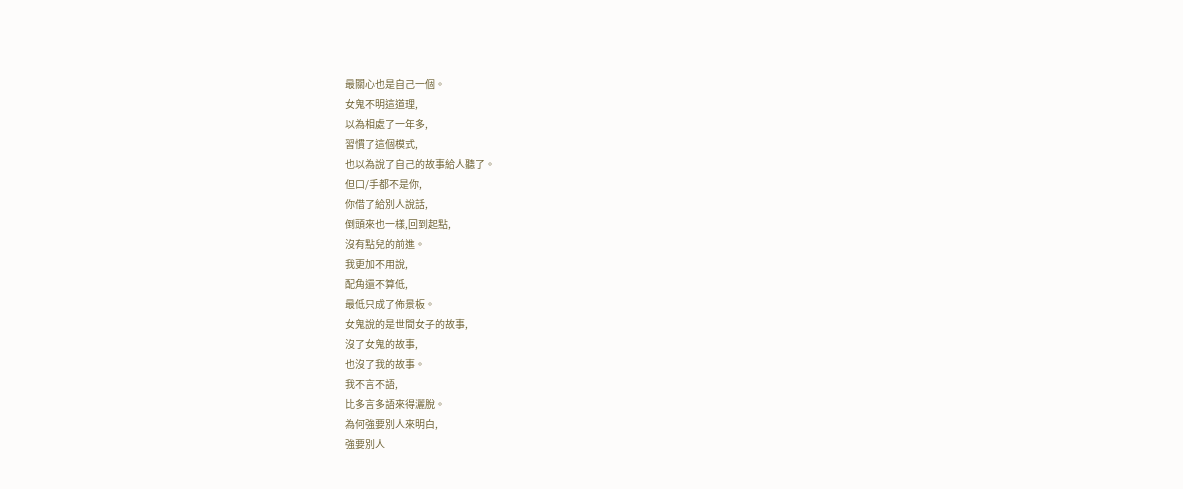最關心也是自己一個。
女鬼不明這道理,
以為相處了一年多,
習慣了這個模式,
也以為說了自己的故事給人聽了。
但口/手都不是你,
你借了給別人說話,
倒頭來也一樣,回到起點,
沒有點兒的前進。
我更加不用說,
配角還不算低,
最低只成了佈景板。
女鬼說的是世間女子的故事,
沒了女鬼的故事,
也沒了我的故事。
我不言不語,
比多言多語來得灑脫。
為何強要別人來明白,
強要別人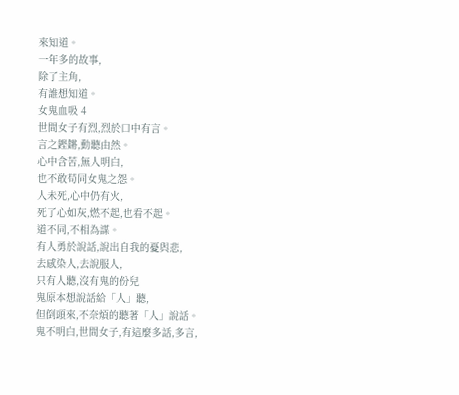來知道。
一年多的故事,
除了主角,
有誰想知道。
女鬼血吸 4
世間女子有烈,烈於口中有言。
言之鏗鏘,動聽由然。
心中含苦,無人明白,
也不敢苟同女鬼之怨。
人未死,心中仍有火,
死了心如灰,燃不起,也看不起。
道不同,不相為謀。
有人勇於說話,說出自我的憂與悲,
去感染人,去說服人,
只有人聽,沒有鬼的份兒
鬼原本想說話給「人」聽,
但倒頭來,不奈煩的聽著「人」說話。
鬼不明白,世間女子,有這麼多話,多言,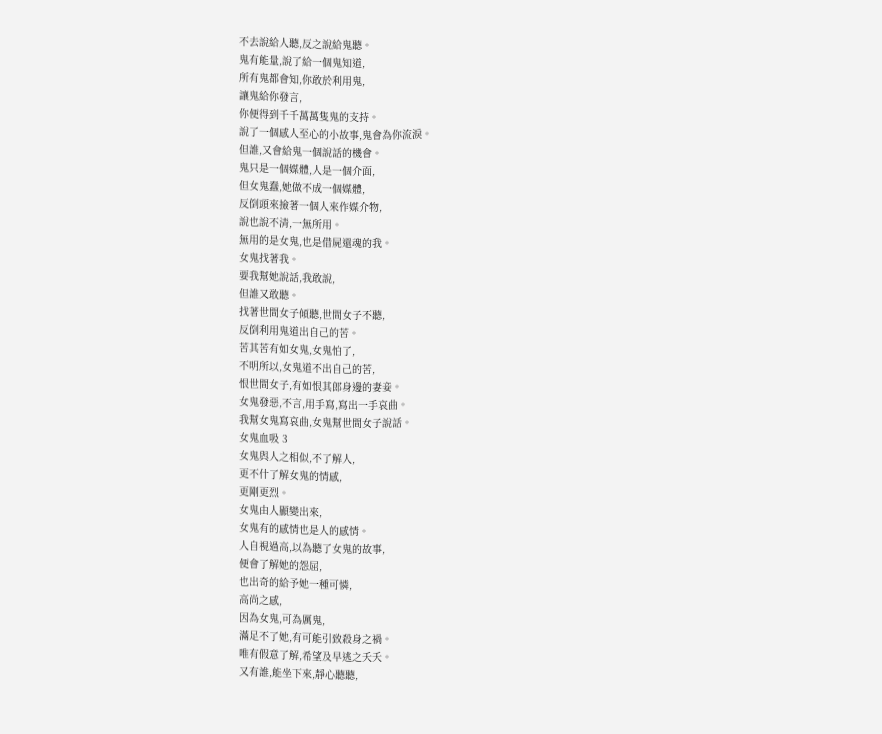不去說給人聽,反之說給鬼聽。
鬼有能量,說了給一個鬼知道,
所有鬼都會知,你敢於利用鬼,
讓鬼給你發言,
你便得到千千萬萬隻鬼的支持。
說了一個感人至心的小故事,鬼會為你流淚。
但誰,又會給鬼一個說話的機會。
鬼只是一個媒體,人是一個介面,
但女鬼蠢,她做不成一個媒體,
反倒頭來撿著一個人來作媒介物,
說也說不清,一無所用。
無用的是女鬼,也是借屍還魂的我。
女鬼找著我。
要我幫她說話,我敢說,
但誰又敢聽。
找著世間女子傾聽,世間女子不聽,
反倒利用鬼道出自己的苦。
苦其苦有如女鬼,女鬼怕了,
不明所以,女鬼道不出自己的苦,
恨世間女子,有如恨其郎身邊的妻妾。
女鬼發惡,不言,用手寫,寫出一手哀曲。
我幫女鬼寫哀曲,女鬼幫世間女子說話。
女鬼血吸 3
女鬼與人之相似,不了解人,
更不什了解女鬼的情感,
更剛更烈。
女鬼由人顯變出來,
女鬼有的感情也是人的感情。
人自視過高,以為聽了女鬼的故事,
便會了解她的怨屈,
也出奇的給予她一種可憐,
高尚之感,
因為女鬼,可為厲鬼,
滿足不了她,有可能引致殺身之禍。
唯有假意了解,希望及早逃之夭夭。
又有誰,能坐下來,靜心聽聽,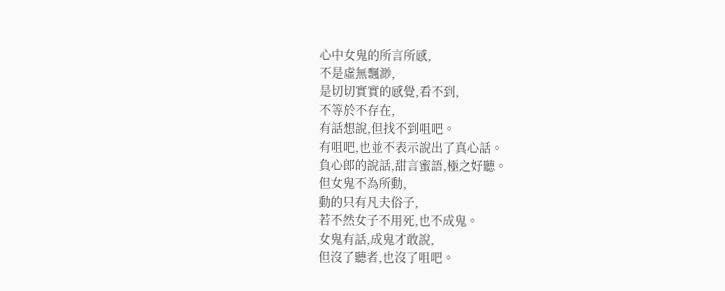心中女鬼的所言所感,
不是虛無飄渺,
是切切實實的感覺,看不到,
不等於不存在,
有話想說,但找不到咀吧。
有咀吧,也並不表示說出了真心話。
負心郎的說話,甜言蜜語,極之好聽。
但女鬼不為所動,
動的只有凡夫俗子,
若不然女子不用死,也不成鬼。
女鬼有話,成鬼才敢說,
但沒了聽者,也沒了咀吧。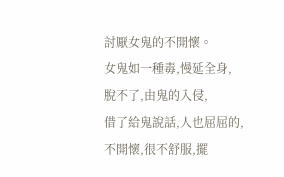討厭女鬼的不開懷。
女鬼如一種毒,慢延全身,
脫不了,由鬼的入侵,
借了給鬼說話,人也屈屈的,
不開懷,很不舒服,擺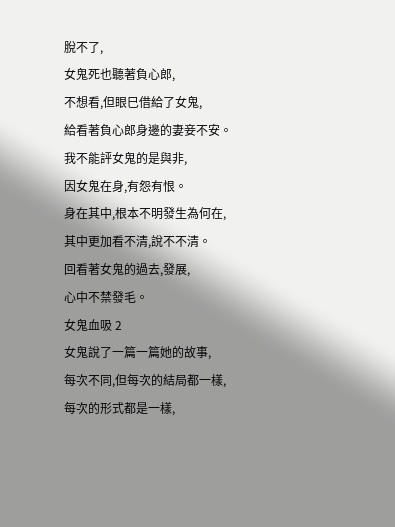脫不了,
女鬼死也聽著負心郎,
不想看,但眼巳借給了女鬼,
給看著負心郎身邊的妻妾不安。
我不能評女鬼的是與非,
因女鬼在身,有怨有恨。
身在其中,根本不明發生為何在,
其中更加看不清,說不不清。
回看著女鬼的過去,發展,
心中不禁發毛。
女鬼血吸 2
女鬼說了一篇一篇她的故事,
每次不同,但每次的結局都一樣,
每次的形式都是一樣,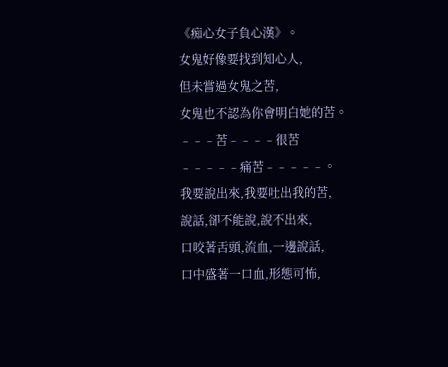《痴心女子負心漢》。
女鬼好像要找到知心人,
但未嘗過女鬼之苦,
女鬼也不認為你會明白她的苦。
﹣﹣﹣苦﹣﹣﹣﹣很苦
﹣﹣﹣﹣﹣痛苦﹣﹣﹣﹣﹣。
我要說出來,我要吐出我的苦,
說話,卻不能說,說不出來,
口咬著舌頭,流血,一邊說話,
口中盛著一口血,形態可怖,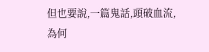但也要說,一篇鬼話,頭破血流,
為何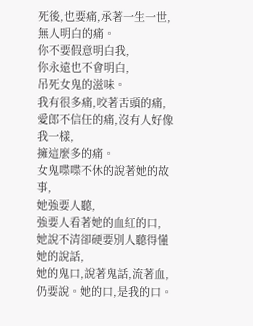死後,也要痛,承著一生一世,
無人明白的痛。
你不要假意明白我,
你永遠也不會明白,
吊死女鬼的滋味。
我有很多痛,咬著舌頭的痛,
愛郎不信任的痛,沒有人好像我一樣,
擁這麼多的痛。
女鬼喋喋不休的說著她的故事,
她強要人聽,
強要人看著她的血紅的口,
她說不清卻硬要別人聽得懂她的說話,
她的鬼口,說著鬼話,流著血,
仍要說。她的口,是我的口。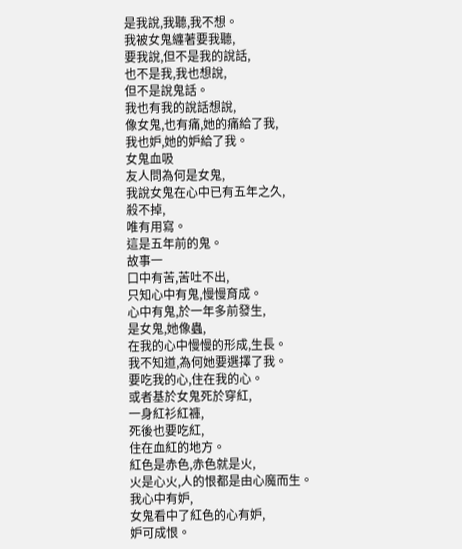是我說,我聽,我不想。
我被女鬼纏著要我聽,
要我說,但不是我的說話,
也不是我,我也想說,
但不是說鬼話。
我也有我的說話想說,
像女鬼,也有痛,她的痛給了我,
我也妒,她的妒給了我。
女鬼血吸
友人問為何是女鬼,
我說女鬼在心中已有五年之久,
殺不掉,
唯有用寫。
這是五年前的鬼。
故事一
口中有苦,苦吐不出,
只知心中有鬼,慢慢育成。
心中有鬼,於一年多前發生,
是女鬼,她像蟲,
在我的心中慢慢的形成,生長。
我不知道,為何她要選擇了我。
要吃我的心,住在我的心。
或者基於女鬼死於穿紅,
一身紅衫紅褲,
死後也要吃紅,
住在血紅的地方。
紅色是赤色,赤色就是火,
火是心火,人的恨都是由心魔而生。
我心中有妒,
女鬼看中了紅色的心有妒,
妒可成恨。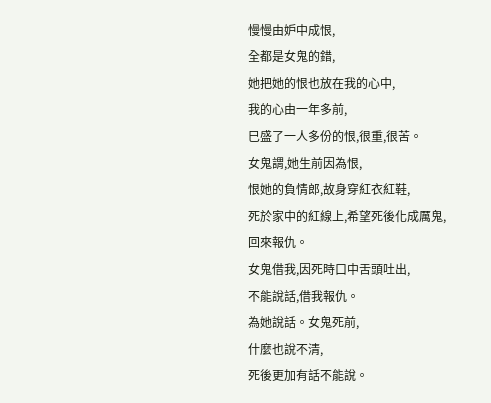慢慢由妒中成恨,
全都是女鬼的錯,
她把她的恨也放在我的心中,
我的心由一年多前,
巳盛了一人多份的恨,很重,很苦。
女鬼謂,她生前因為恨,
恨她的負情郎,故身穿紅衣紅鞋,
死於家中的紅線上,希望死後化成厲鬼,
回來報仇。
女鬼借我,因死時口中舌頭吐出,
不能說話,借我報仇。
為她說話。女鬼死前,
什麼也說不清,
死後更加有話不能說。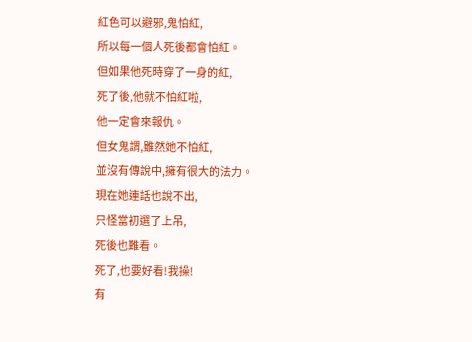紅色可以避邪,鬼怕紅,
所以每一個人死後都會怕紅。
但如果他死時穿了一身的紅,
死了後,他就不怕紅啦,
他一定會來報仇。
但女鬼謂,雖然她不怕紅,
並沒有傳說中,擁有很大的法力。
現在她連話也說不出,
只怪當初選了上吊,
死後也難看。
死了,也要好看!我操!
有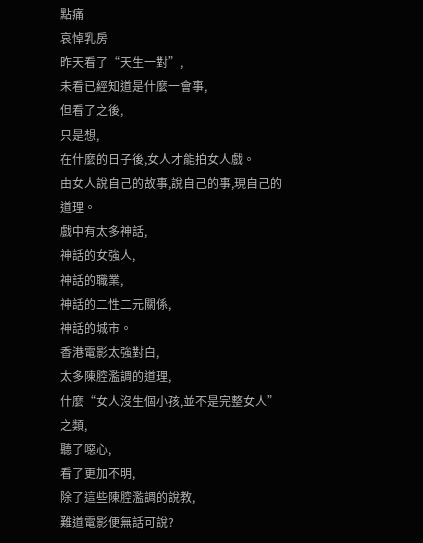點痛
哀悼乳房
昨天看了“天生一對”,
未看已經知道是什麼一會事,
但看了之後,
只是想,
在什麼的日子後,女人才能拍女人戲。
由女人說自己的故事,說自己的事,現自己的道理。
戲中有太多神話,
神話的女強人,
神話的職業,
神話的二性二元關係,
神話的城市。
香港電影太強對白,
太多陳腔濫調的道理,
什麼“女人沒生個小孩,並不是完整女人”之類,
聽了噁心,
看了更加不明,
除了這些陳腔濫調的說教,
難道電影便無話可說?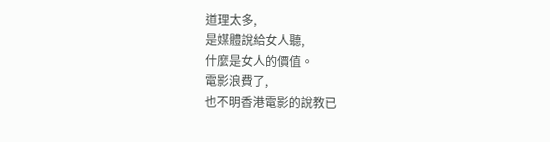道理太多,
是媒體說給女人聽,
什麼是女人的價值。
電影浪費了,
也不明香港電影的說教已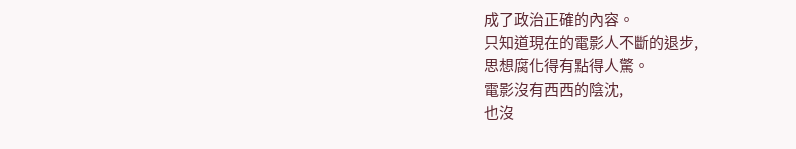成了政治正確的內容。
只知道現在的電影人不斷的退步,
思想腐化得有點得人驚。
電影沒有西西的陰沈,
也沒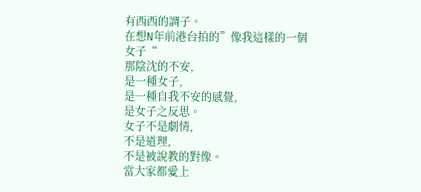有西西的調子。
在想N年前港台拍的”像我這樣的一個女子“
那陰沈的不安,
是一種女子,
是一種自我不安的感覺,
是女子之反思。
女子不是劇情,
不是道理,
不是被說教的對像。
當大家都愛上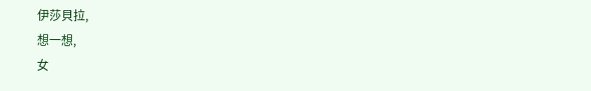伊莎貝拉,
想一想,
女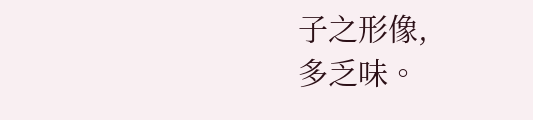子之形像,
多乏味。